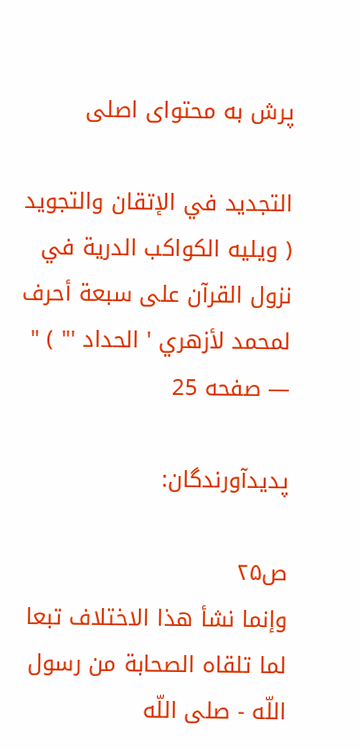پرش به محتوای اصلی

التجديد في الإتقان والتجويد ( ويليه الكواكب الدرية في نزول القرآن على سبعة أحرف لمحمد لأزهري ' الحداد '" ) " — صفحه 25

پدیدآورندگان:

ص۲۵
وإنما نشأ هذا الاختلاف تبعا لما تلقاه الصحابة من رسول اللّه - صلى اللّه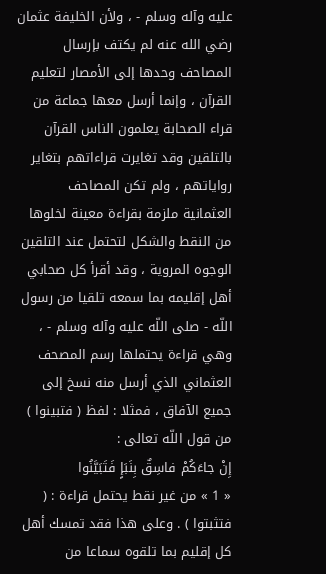عليه وآله وسلم - ، ولأن الخليفة عثمان رضي الله عنه لم يكتف بإرسال المصاحف وحدها إلى الأمصار لتعليم القرآن ، وإنما أرسل معها جماعة من قراء الصحابة يعلمون الناس القرآن بالتلقين وقد تغايرت قراءاتهم بتغاير رواياتهم ، ولم تكن المصاحف العثمانية ملزمة بقراءة معينة لخلوها من النقط والشكل لتحتمل عند التلقين الوجوه المروية ، وقد أقرأ كل صحابي أهل إقليمه بما سمعه تلقيا من رسول اللّه - صلى اللّه عليه وآله وسلم - ، وهي قراءة يحتملها رسم المصحف العثماني الذي أرسل منه نسخ إلى جميع الآفاق ، فمثلا : لفظ ( فتبينوا ) من قول اللّه تعالى :
إِنْ جاءَكُمْ فاسِقٌ بِنَبَإٍ فَتَبَيَّنُوا
« 1 » من غير نقط يحتمل قراءة : ( فتثبتوا ) . وعلى هذا فقد تمسك أهل كل إقليم بما تلقوه سماعا من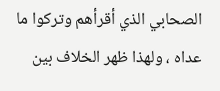الصحابي الذي أقرأهم وتركوا ما عداه ، ولهذا ظهر الخلاف بين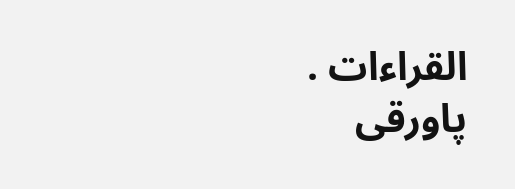القراءات .
پاورقی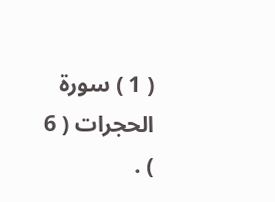( 1 ) سورة الحجرات ( 6 ) .